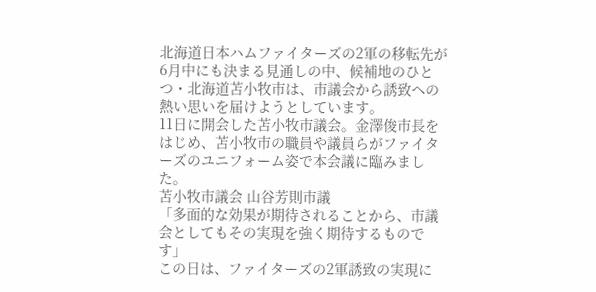北海道日本ハムファイターズの2軍の移転先が6月中にも決まる見通しの中、候補地のひとつ・北海道苫小牧市は、市議会から誘致への熱い思いを届けようとしています。
11日に開会した苫小牧市議会。金澤俊市長をはじめ、苫小牧市の職員や議員らがファイターズのユニフォーム姿で本会議に臨みました。
苫小牧市議会 山谷芳則市議
「多面的な効果が期待されることから、市議会としてもその実現を強く期待するものです」
この日は、ファイターズの2軍誘致の実現に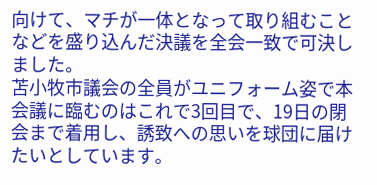向けて、マチが一体となって取り組むことなどを盛り込んだ決議を全会一致で可決しました。
苫小牧市議会の全員がユニフォーム姿で本会議に臨むのはこれで3回目で、19日の閉会まで着用し、誘致への思いを球団に届けたいとしています。